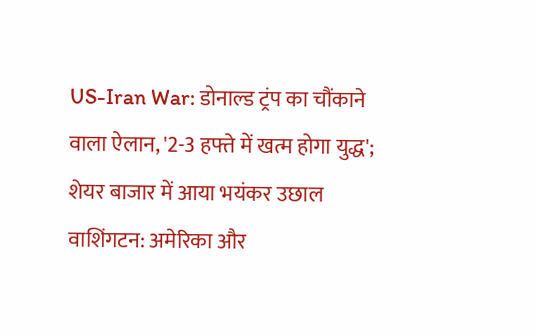US-Iran War: डोनाल्ड ट्रंप का चौंकाने वाला ऐलान, '2-3 हफ्ते में खत्म होगा युद्ध'; शेयर बाजार में आया भयंकर उछाल
वाशिंगटन: अमेरिका और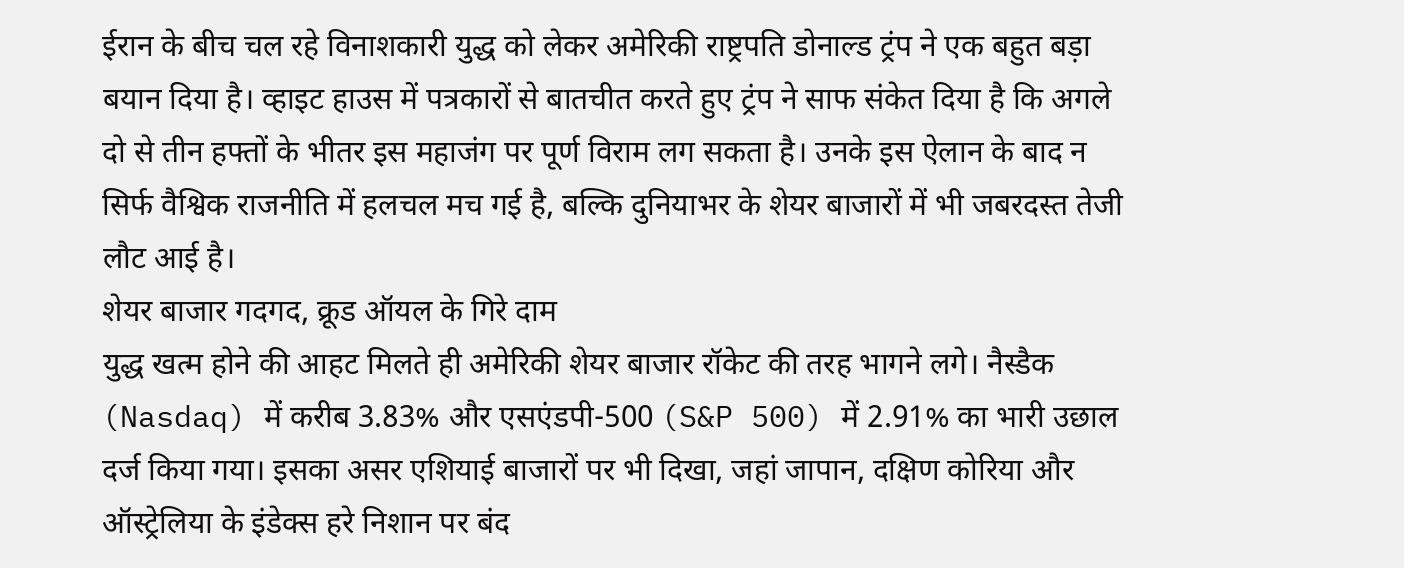ईरान के बीच चल रहे विनाशकारी युद्ध को लेकर अमेरिकी राष्ट्रपति डोनाल्ड ट्रंप ने एक बहुत बड़ा बयान दिया है। व्हाइट हाउस में पत्रकारों से बातचीत करते हुए ट्रंप ने साफ संकेत दिया है कि अगले दो से तीन हफ्तों के भीतर इस महाजंग पर पूर्ण विराम लग सकता है। उनके इस ऐलान के बाद न सिर्फ वैश्विक राजनीति में हलचल मच गई है, बल्कि दुनियाभर के शेयर बाजारों में भी जबरदस्त तेजी लौट आई है।
शेयर बाजार गदगद, क्रूड ऑयल के गिरे दाम
युद्ध खत्म होने की आहट मिलते ही अमेरिकी शेयर बाजार रॉकेट की तरह भागने लगे। नैस्डैक (Nasdaq) में करीब 3.83% और एसएंडपी-500 (S&P 500) में 2.91% का भारी उछाल दर्ज किया गया। इसका असर एशियाई बाजारों पर भी दिखा, जहां जापान, दक्षिण कोरिया और ऑस्ट्रेलिया के इंडेक्स हरे निशान पर बंद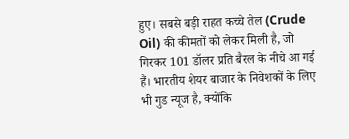हुए। सबसे बड़ी राहत कच्चे तेल (Crude Oil) की कीमतों को लेकर मिली है, जो गिरकर 101 डॉलर प्रति बैरल के नीचे आ गई हैं। भारतीय शेयर बाजार के निवेशकों के लिए भी गुड न्यूज है, क्योंकि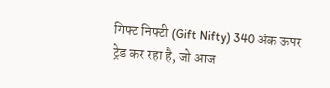गिफ्ट निफ्टी (Gift Nifty) 340 अंक ऊपर ट्रेड कर रहा है, जो आज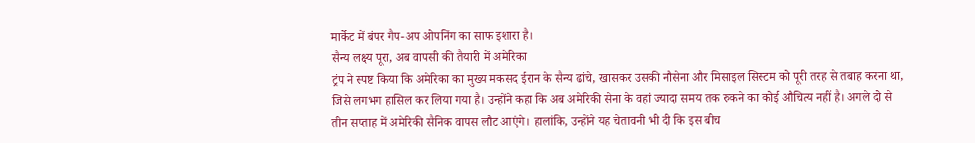मार्केट में बंपर गैप-अप ओपनिंग का साफ इशारा है।
सैन्य लक्ष्य पूरा, अब वापसी की तैयारी में अमेरिका
ट्रंप ने स्पष्ट किया कि अमेरिका का मुख्य मकसद ईरान के सैन्य ढांचे, खासकर उसकी नौसेना और मिसाइल सिस्टम को पूरी तरह से तबाह करना था, जिसे लगभग हासिल कर लिया गया है। उन्होंने कहा कि अब अमेरिकी सेना के वहां ज्यादा समय तक रुकने का कोई औचित्य नहीं है। अगले दो से तीन सप्ताह में अमेरिकी सैनिक वापस लौट आएंगे। हालांकि, उन्होंने यह चेतावनी भी दी कि इस बीच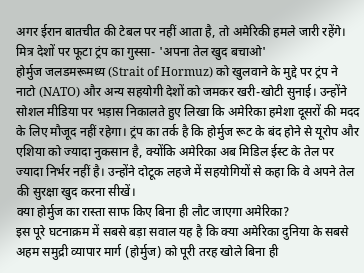अगर ईरान बातचीत की टेबल पर नहीं आता है, तो अमेरिकी हमले जारी रहेंगे।
मित्र देशों पर फूटा ट्रंप का गुस्सा- 'अपना तेल खुद बचाओ'
होर्मुज जलडमरूमध्य (Strait of Hormuz) को खुलवाने के मुद्दे पर ट्रंप ने नाटो (NATO) और अन्य सहयोगी देशों को जमकर खरी-खोटी सुनाई। उन्होंने सोशल मीडिया पर भड़ास निकालते हुए लिखा कि अमेरिका हमेशा दूसरों की मदद के लिए मौजूद नहीं रहेगा। ट्रंप का तर्क है कि होर्मुज रूट के बंद होने से यूरोप और एशिया को ज्यादा नुकसान है, क्योंकि अमेरिका अब मिडिल ईस्ट के तेल पर ज्यादा निर्भर नहीं है। उन्होंने दोटूक लहजे में सहयोगियों से कहा कि वे अपने तेल की सुरक्षा खुद करना सीखें।
क्या होर्मुज का रास्ता साफ किए बिना ही लौट जाएगा अमेरिका?
इस पूरे घटनाक्रम में सबसे बड़ा सवाल यह है कि क्या अमेरिका दुनिया के सबसे अहम समुद्री व्यापार मार्ग (होर्मुज) को पूरी तरह खोले बिना ही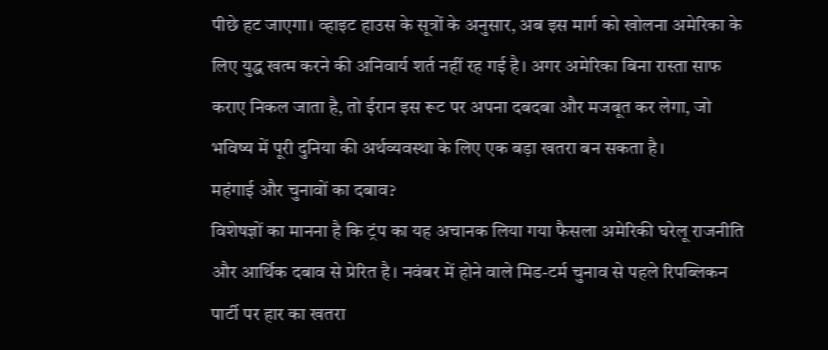पीछे हट जाएगा। व्हाइट हाउस के सूत्रों के अनुसार, अब इस मार्ग को खोलना अमेरिका के लिए युद्ध खत्म करने की अनिवार्य शर्त नहीं रह गई है। अगर अमेरिका बिना रास्ता साफ कराए निकल जाता है, तो ईरान इस रूट पर अपना दबदबा और मजबूत कर लेगा, जो भविष्य में पूरी दुनिया की अर्थव्यवस्था के लिए एक बड़ा खतरा बन सकता है।
महंगाई और चुनावों का दबाव?
विशेषज्ञों का मानना है कि ट्रंप का यह अचानक लिया गया फैसला अमेरिकी घरेलू राजनीति और आर्थिक दबाव से प्रेरित है। नवंबर में होने वाले मिड-टर्म चुनाव से पहले रिपब्लिकन पार्टी पर हार का खतरा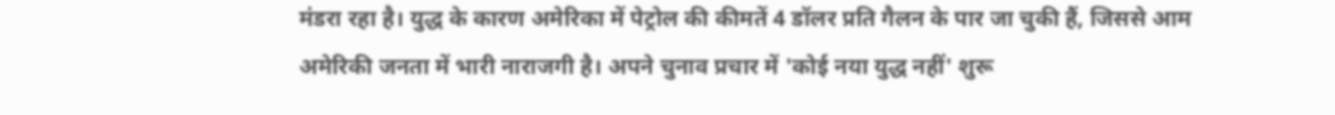मंडरा रहा है। युद्ध के कारण अमेरिका में पेट्रोल की कीमतें 4 डॉलर प्रति गैलन के पार जा चुकी हैं, जिससे आम अमेरिकी जनता में भारी नाराजगी है। अपने चुनाव प्रचार में 'कोई नया युद्ध नहीं' शुरू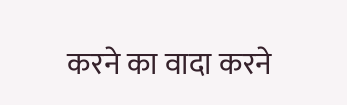करने का वादा करने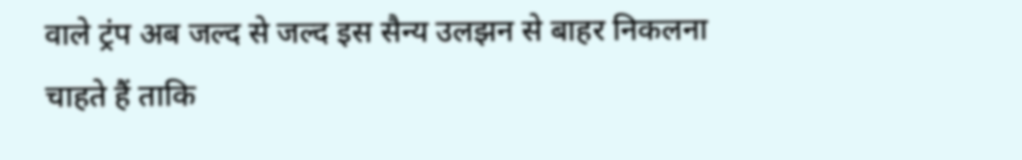वाले ट्रंप अब जल्द से जल्द इस सैन्य उलझन से बाहर निकलना चाहते हैं ताकि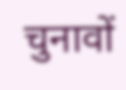चुनावों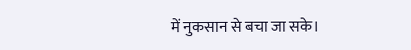में नुकसान से बचा जा सके।